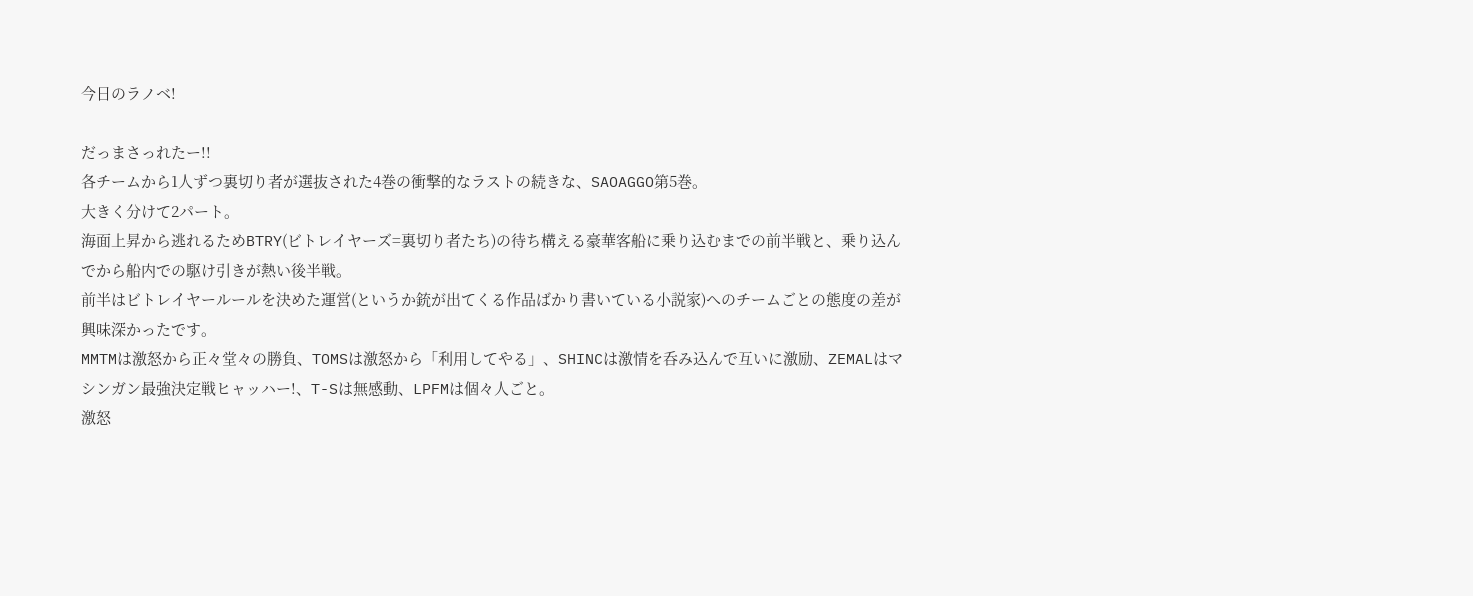今日のラノベ!

だっまさっれたー!!
各チームから1人ずつ裏切り者が選抜された4巻の衝撃的なラストの続きな、SAOAGGO第5巻。
大きく分けて2パート。
海面上昇から逃れるためBTRY(ビトレイヤーズ=裏切り者たち)の待ち構える豪華客船に乗り込むまでの前半戦と、乗り込んでから船内での駆け引きが熱い後半戦。
前半はビトレイヤールールを決めた運営(というか銃が出てくる作品ばかり書いている小説家)へのチームごとの態度の差が興味深かったです。
MMTMは激怒から正々堂々の勝負、TOMSは激怒から「利用してやる」、SHINCは激情を呑み込んで互いに激励、ZEMALはマシンガン最強決定戦ヒャッハー!、T-Sは無感動、LPFMは個々人ごと。
激怒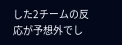した2チームの反応が予想外でし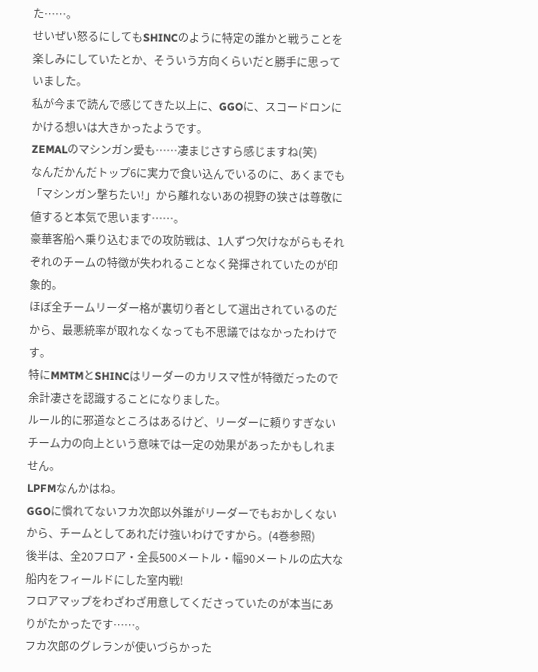た……。
せいぜい怒るにしてもSHINCのように特定の誰かと戦うことを楽しみにしていたとか、そういう方向くらいだと勝手に思っていました。
私が今まで読んで感じてきた以上に、GGOに、スコードロンにかける想いは大きかったようです。
ZEMALのマシンガン愛も……凄まじさすら感じますね(笑)
なんだかんだトップ6に実力で食い込んでいるのに、あくまでも「マシンガン撃ちたい!」から離れないあの視野の狭さは尊敬に値すると本気で思います……。
豪華客船へ乗り込むまでの攻防戦は、1人ずつ欠けながらもそれぞれのチームの特徴が失われることなく発揮されていたのが印象的。
ほぼ全チームリーダー格が裏切り者として選出されているのだから、最悪統率が取れなくなっても不思議ではなかったわけです。
特にMMTMとSHINCはリーダーのカリスマ性が特徴だったので余計凄さを認識することになりました。
ルール的に邪道なところはあるけど、リーダーに頼りすぎないチーム力の向上という意味では一定の効果があったかもしれません。
LPFMなんかはね。
GGOに慣れてないフカ次郎以外誰がリーダーでもおかしくないから、チームとしてあれだけ強いわけですから。(4巻参照)
後半は、全20フロア・全長500メートル・幅90メートルの広大な船内をフィールドにした室内戦!
フロアマップをわざわざ用意してくださっていたのが本当にありがたかったです……。
フカ次郎のグレランが使いづらかった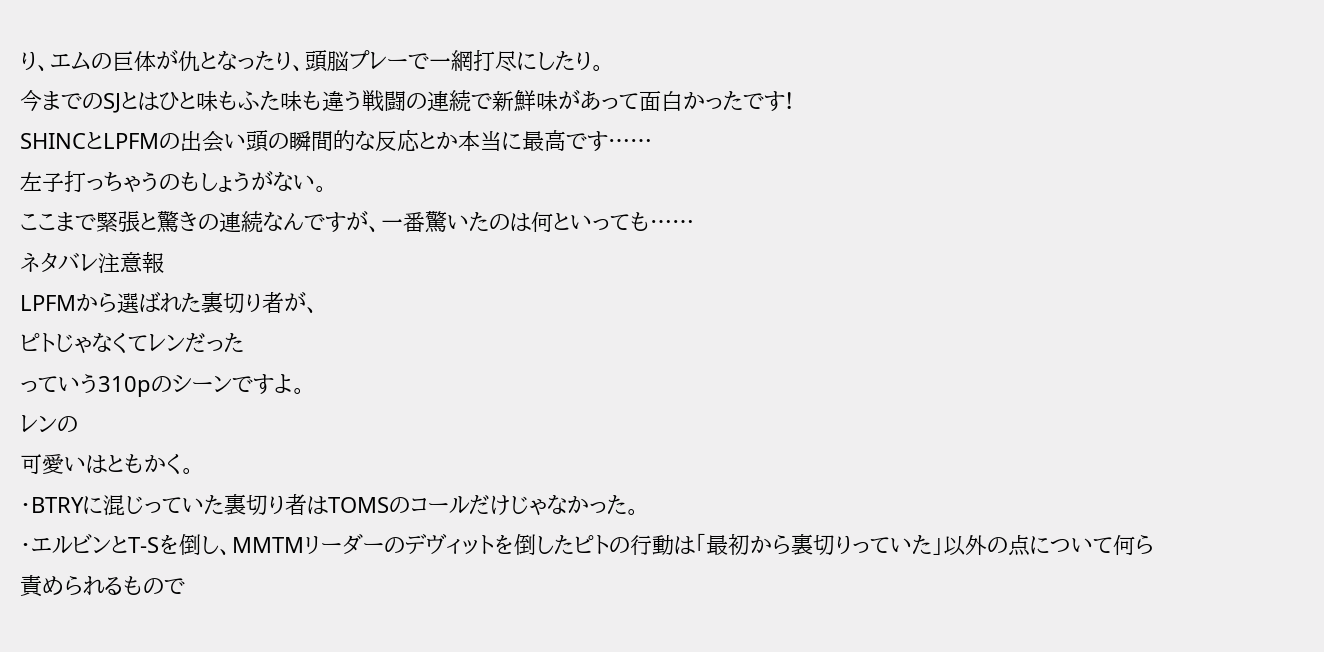り、エムの巨体が仇となったり、頭脳プレーで一網打尽にしたり。
今までのSJとはひと味もふた味も違う戦闘の連続で新鮮味があって面白かったです!
SHINCとLPFMの出会い頭の瞬間的な反応とか本当に最高です……
左子打っちゃうのもしょうがない。
ここまで緊張と驚きの連続なんですが、一番驚いたのは何といっても……
ネタバレ注意報
LPFMから選ばれた裏切り者が、
ピトじゃなくてレンだった
っていう310pのシーンですよ。
レンの
可愛いはともかく。
・BTRYに混じっていた裏切り者はTOMSのコールだけじゃなかった。
・エルビンとT-Sを倒し、MMTMリーダーのデヴィットを倒したピトの行動は「最初から裏切りっていた」以外の点について何ら責められるもので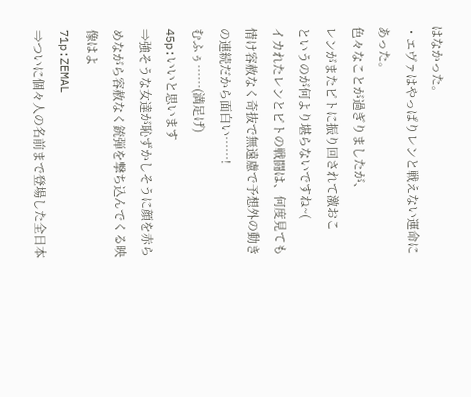はなかった。
・エヴァはやっぱりレンと戦えない運命にあった。
色々なことが過ぎりましたが、
レンがまたピトに振り回されて激おこ
というのが何より堪らないですね~(
イカれたレンとピトの戦闘は、何度見ても情け容赦なく奇抜で無遠慮で予想外の動きの連続だから面白い……!
むふぅ……(満足げ)
45p:いいと思います
⇒強そうな女達が恥ずかしそうに顔を赤らめながら容赦なく銃弾を撃ち込んでくる映像はよ
71p:ZEMAL
⇒ついに個々人の名前まで登場した全日本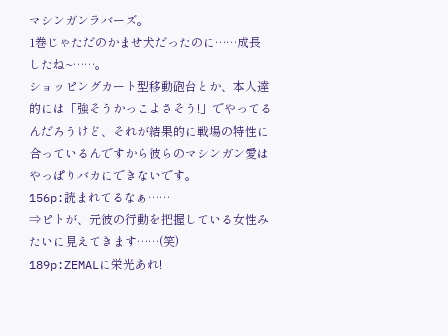マシンガンラバーズ。
1巻じゃただのかませ犬だったのに……成長したね~……。
ショッピングカート型移動砲台とか、本人達的には「強そうかっこよさそう!」でやってるんだろうけど、それが結果的に戦場の特性に合っているんですから彼らのマシンガン愛はやっぱりバカにできないです。
156p:読まれてるなぁ……
⇒ピトが、元彼の行動を把握している女性みたいに見えてきます……(笑)
189p:ZEMALに栄光あれ!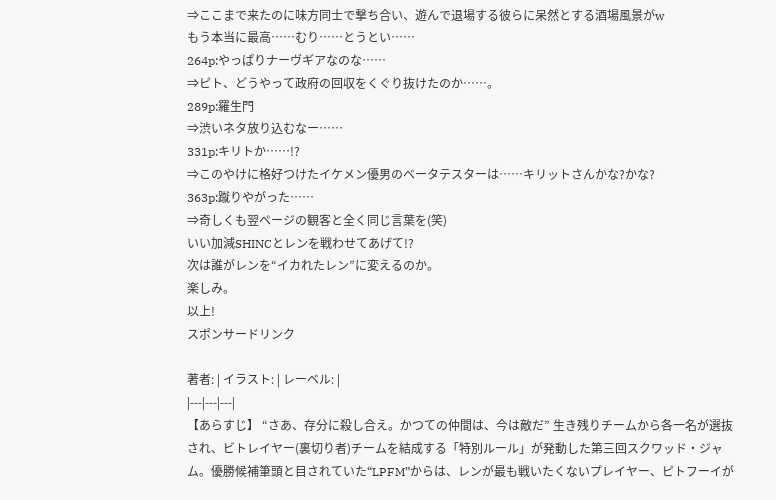⇒ここまで来たのに味方同士で撃ち合い、遊んで退場する彼らに呆然とする酒場風景がw
もう本当に最高……むり……とうとい……
264p:やっぱりナーヴギアなのな……
⇒ピト、どうやって政府の回収をくぐり抜けたのか……。
289p:羅生門
⇒渋いネタ放り込むなー……
331p:キリトか……!?
⇒このやけに格好つけたイケメン優男のベータテスターは……キリットさんかな?かな?
363p:蹴りやがった……
⇒奇しくも翌ページの観客と全く同じ言葉を(笑)
いい加減SHINCとレンを戦わせてあげて!?
次は誰がレンを“イカれたレン”に変えるのか。
楽しみ。
以上!
スポンサードリンク

著者: | イラスト: | レーベル: |
|---|---|---|
【あらすじ】 “さあ、存分に殺し合え。かつての仲間は、今は敵だ” 生き残りチームから各一名が選抜され、ビトレイヤー(裏切り者)チームを結成する「特別ルール」が発動した第三回スクワッド・ジャム。優勝候補筆頭と目されていた“LPFM”からは、レンが最も戦いたくないプレイヤー、ピトフーイが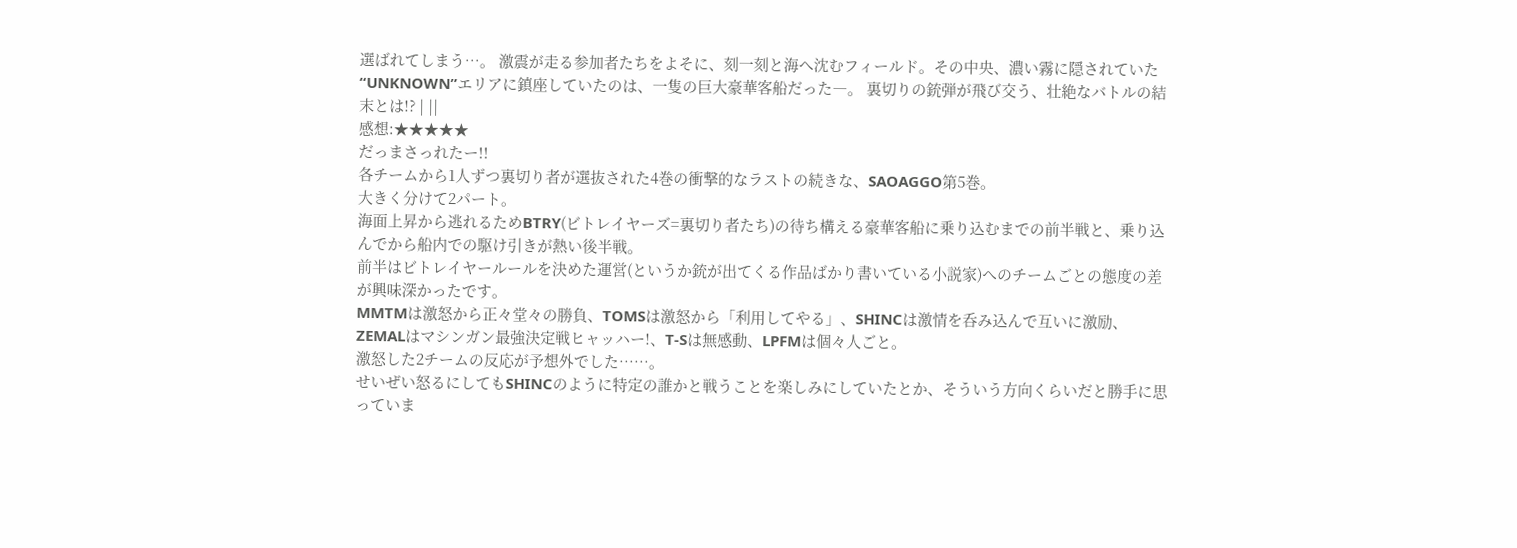選ばれてしまう…。 激震が走る参加者たちをよそに、刻一刻と海へ沈むフィールド。その中央、濃い霧に隠されていた“UNKNOWN”エリアに鎮座していたのは、一隻の巨大豪華客船だった―。 裏切りの銃弾が飛び交う、壮絶なバトルの結末とは!? | ||
感想:★★★★★
だっまさっれたー!!
各チームから1人ずつ裏切り者が選抜された4巻の衝撃的なラストの続きな、SAOAGGO第5巻。
大きく分けて2パート。
海面上昇から逃れるためBTRY(ビトレイヤーズ=裏切り者たち)の待ち構える豪華客船に乗り込むまでの前半戦と、乗り込んでから船内での駆け引きが熱い後半戦。
前半はビトレイヤールールを決めた運営(というか銃が出てくる作品ばかり書いている小説家)へのチームごとの態度の差が興味深かったです。
MMTMは激怒から正々堂々の勝負、TOMSは激怒から「利用してやる」、SHINCは激情を呑み込んで互いに激励、ZEMALはマシンガン最強決定戦ヒャッハー!、T-Sは無感動、LPFMは個々人ごと。
激怒した2チームの反応が予想外でした……。
せいぜい怒るにしてもSHINCのように特定の誰かと戦うことを楽しみにしていたとか、そういう方向くらいだと勝手に思っていま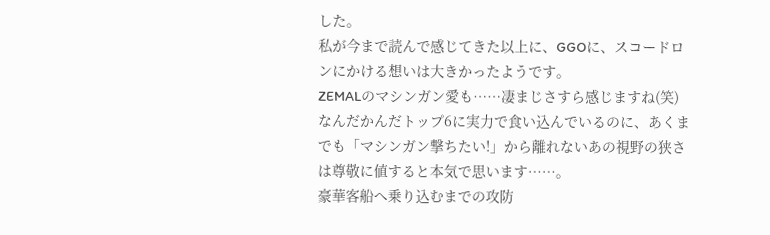した。
私が今まで読んで感じてきた以上に、GGOに、スコードロンにかける想いは大きかったようです。
ZEMALのマシンガン愛も……凄まじさすら感じますね(笑)
なんだかんだトップ6に実力で食い込んでいるのに、あくまでも「マシンガン撃ちたい!」から離れないあの視野の狭さは尊敬に値すると本気で思います……。
豪華客船へ乗り込むまでの攻防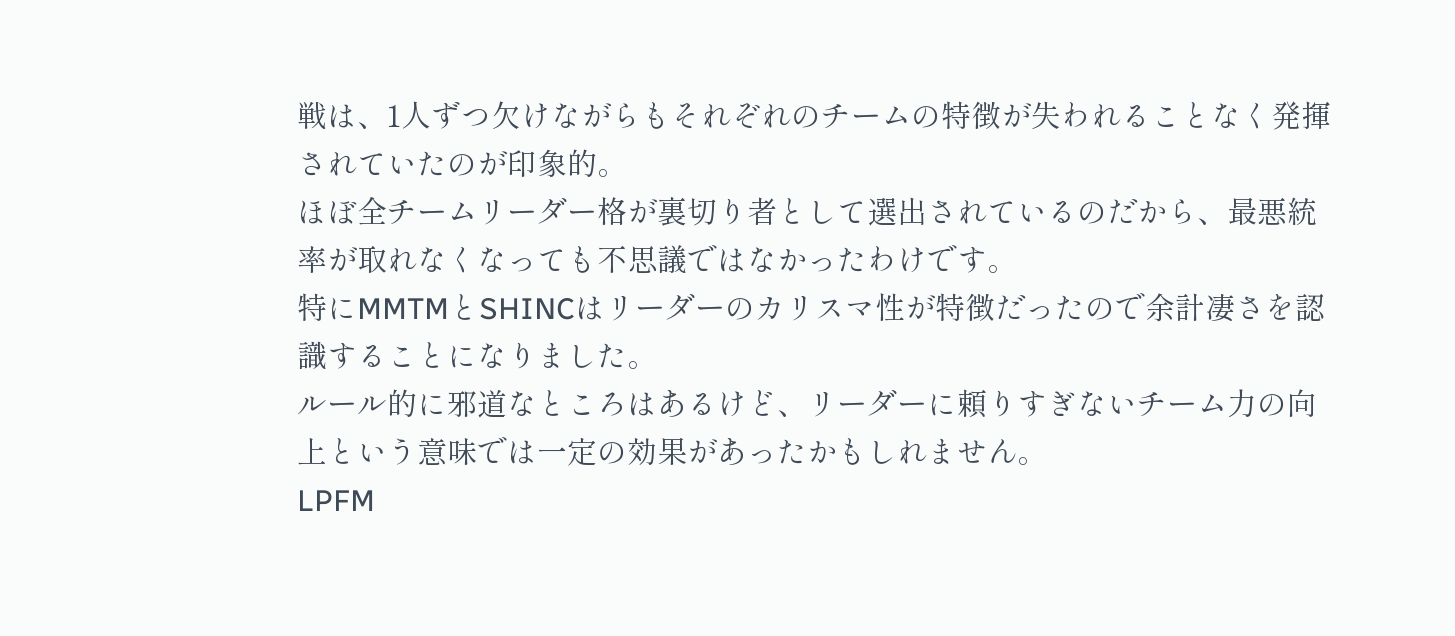戦は、1人ずつ欠けながらもそれぞれのチームの特徴が失われることなく発揮されていたのが印象的。
ほぼ全チームリーダー格が裏切り者として選出されているのだから、最悪統率が取れなくなっても不思議ではなかったわけです。
特にMMTMとSHINCはリーダーのカリスマ性が特徴だったので余計凄さを認識することになりました。
ルール的に邪道なところはあるけど、リーダーに頼りすぎないチーム力の向上という意味では一定の効果があったかもしれません。
LPFM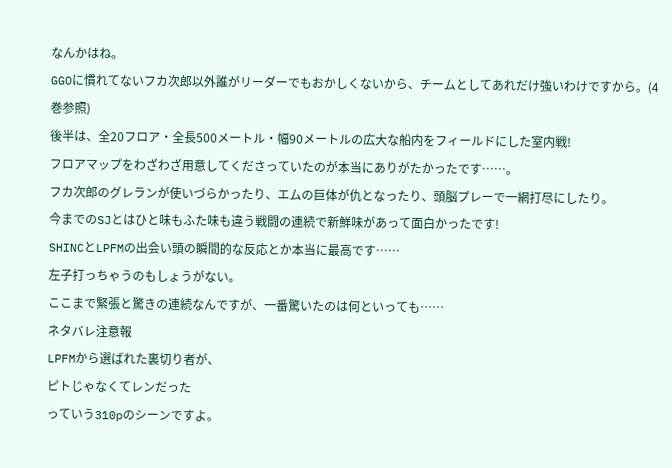なんかはね。
GGOに慣れてないフカ次郎以外誰がリーダーでもおかしくないから、チームとしてあれだけ強いわけですから。(4巻参照)
後半は、全20フロア・全長500メートル・幅90メートルの広大な船内をフィールドにした室内戦!
フロアマップをわざわざ用意してくださっていたのが本当にありがたかったです……。
フカ次郎のグレランが使いづらかったり、エムの巨体が仇となったり、頭脳プレーで一網打尽にしたり。
今までのSJとはひと味もふた味も違う戦闘の連続で新鮮味があって面白かったです!
SHINCとLPFMの出会い頭の瞬間的な反応とか本当に最高です……
左子打っちゃうのもしょうがない。
ここまで緊張と驚きの連続なんですが、一番驚いたのは何といっても……
ネタバレ注意報
LPFMから選ばれた裏切り者が、
ピトじゃなくてレンだった
っていう310pのシーンですよ。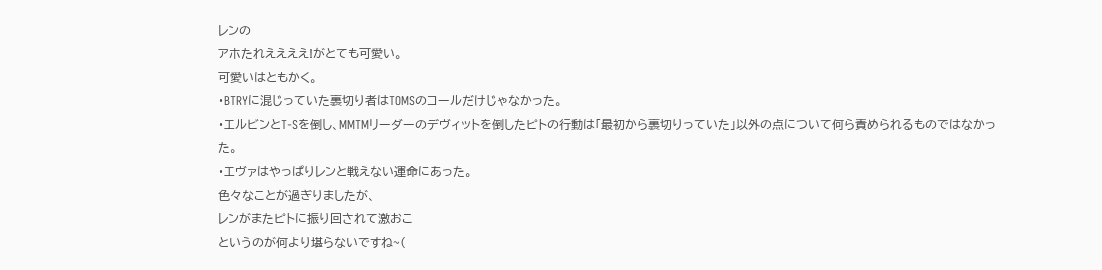レンの
アホたれええええ!がとても可愛い。
可愛いはともかく。
・BTRYに混じっていた裏切り者はTOMSのコールだけじゃなかった。
・エルビンとT-Sを倒し、MMTMリーダーのデヴィットを倒したピトの行動は「最初から裏切りっていた」以外の点について何ら責められるものではなかった。
・エヴァはやっぱりレンと戦えない運命にあった。
色々なことが過ぎりましたが、
レンがまたピトに振り回されて激おこ
というのが何より堪らないですね~(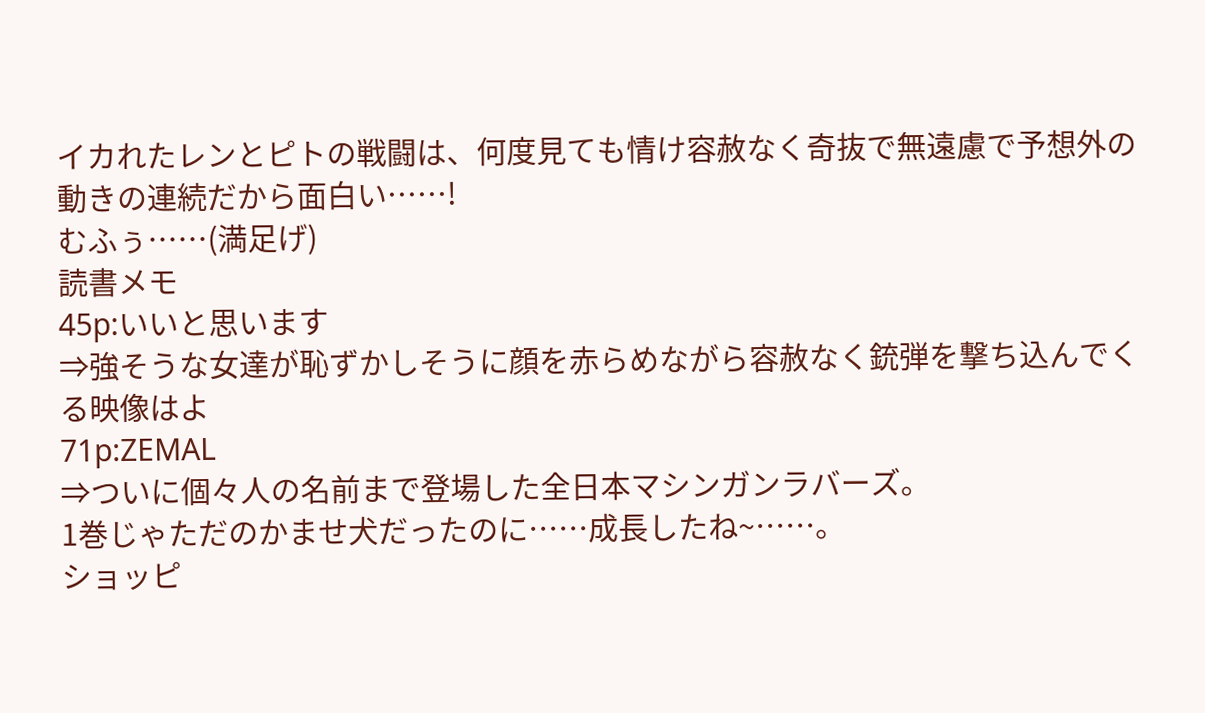イカれたレンとピトの戦闘は、何度見ても情け容赦なく奇抜で無遠慮で予想外の動きの連続だから面白い……!
むふぅ……(満足げ)
読書メモ
45p:いいと思います
⇒強そうな女達が恥ずかしそうに顔を赤らめながら容赦なく銃弾を撃ち込んでくる映像はよ
71p:ZEMAL
⇒ついに個々人の名前まで登場した全日本マシンガンラバーズ。
1巻じゃただのかませ犬だったのに……成長したね~……。
ショッピ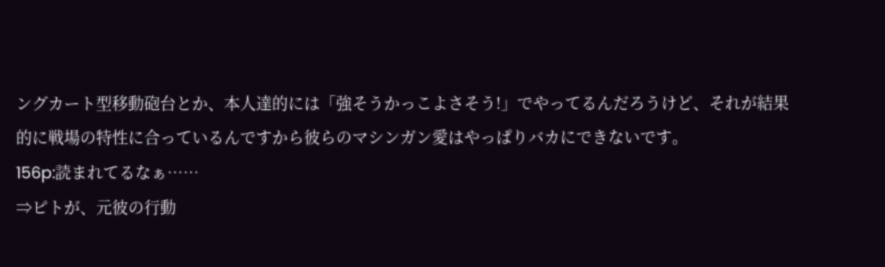ングカート型移動砲台とか、本人達的には「強そうかっこよさそう!」でやってるんだろうけど、それが結果的に戦場の特性に合っているんですから彼らのマシンガン愛はやっぱりバカにできないです。
156p:読まれてるなぁ……
⇒ピトが、元彼の行動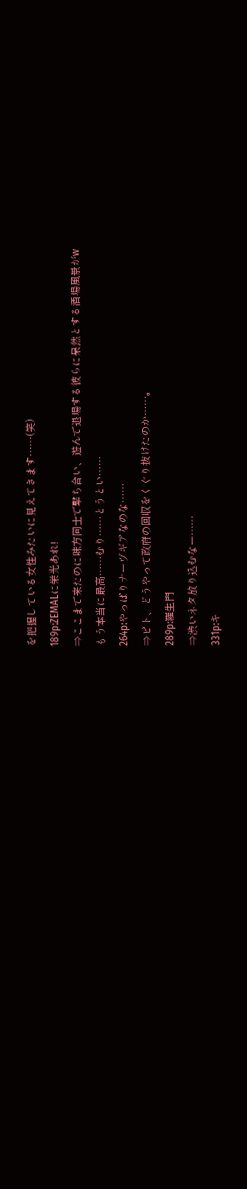を把握している女性みたいに見えてきます……(笑)
189p:ZEMALに栄光あれ!
⇒ここまで来たのに味方同士で撃ち合い、遊んで退場する彼らに呆然とする酒場風景がw
もう本当に最高……むり……とうとい……
264p:やっぱりナーヴギアなのな……
⇒ピト、どうやって政府の回収をくぐり抜けたのか……。
289p:羅生門
⇒渋いネタ放り込むなー……
331p:キ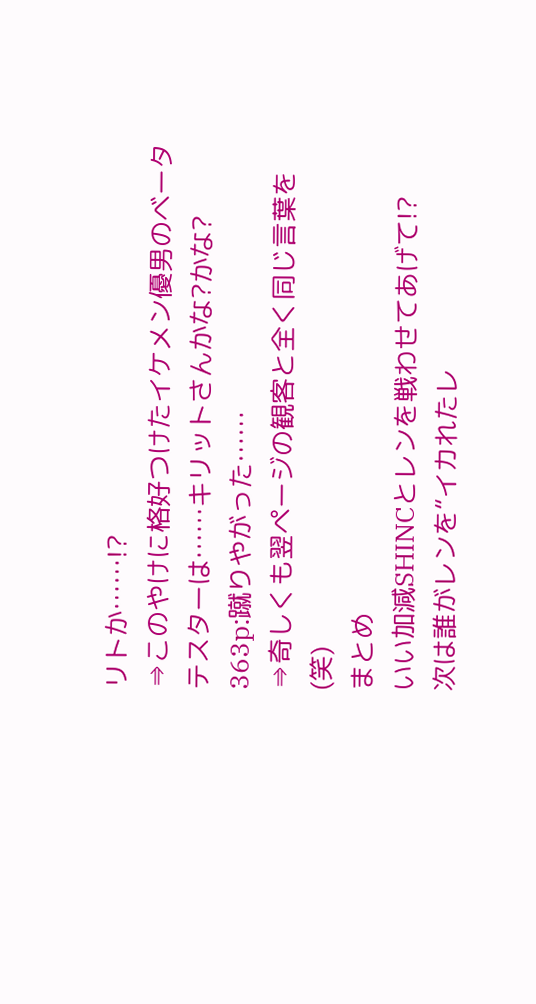リトか……!?
⇒このやけに格好つけたイケメン優男のベータテスターは……キリットさんかな?かな?
363p:蹴りやがった……
⇒奇しくも翌ページの観客と全く同じ言葉を(笑)
まとめ
いい加減SHINCとレンを戦わせてあげて!?
次は誰がレンを“イカれたレ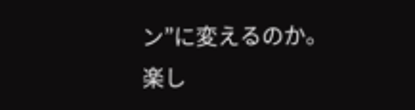ン”に変えるのか。
楽し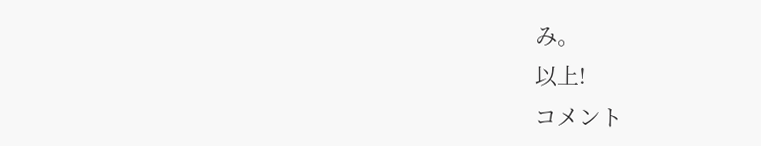み。
以上!
コメント